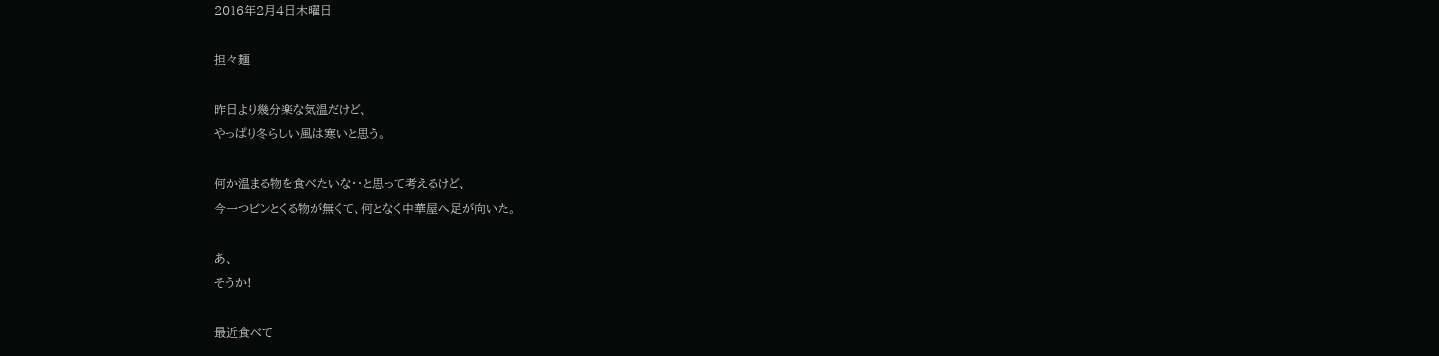2016年2月4日木曜日

担々麺

昨日より幾分楽な気温だけど、
やっぱり冬らしい風は寒いと思う。

何か温まる物を食べたいな・・と思って考えるけど、
今一つピンとくる物が無くて、何となく中華屋へ足が向いた。

あ、
そうか!

最近食べて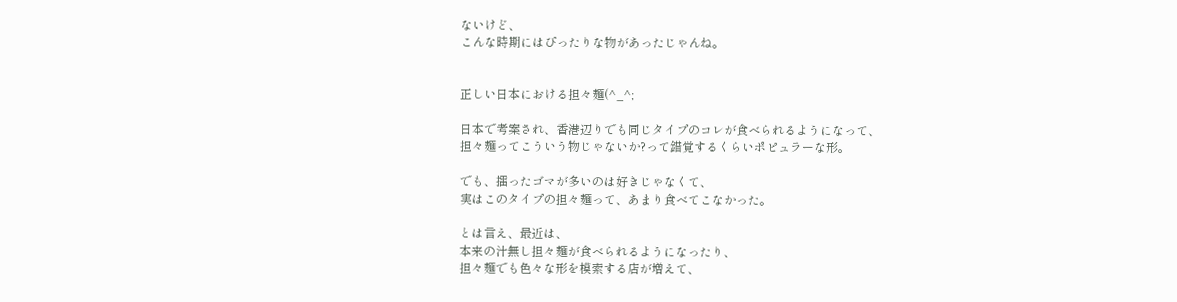ないけど、
こんな時期にはぴったりな物があったじゃんね。


正しい日本における担々麺(^_^;

日本で考案され、香港辺りでも同じタイプのコレが食べられるようになって、
担々麺ってこういう物じゃないか?って錯覚するくらいポピュラーな形。

でも、擂ったゴマが多いのは好きじゃなくて、
実はこのタイプの担々麺って、あまり食べてこなかった。

とは言え、最近は、
本来の汁無し担々麺が食べられるようになったり、
担々麺でも色々な形を模索する店が増えて、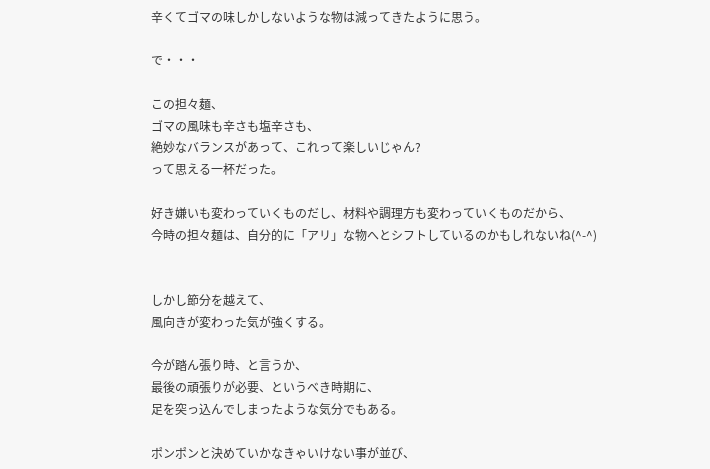辛くてゴマの味しかしないような物は減ってきたように思う。

で・・・

この担々麺、
ゴマの風味も辛さも塩辛さも、
絶妙なバランスがあって、これって楽しいじゃん?
って思える一杯だった。

好き嫌いも変わっていくものだし、材料や調理方も変わっていくものだから、
今時の担々麺は、自分的に「アリ」な物へとシフトしているのかもしれないね(^-^)


しかし節分を越えて、
風向きが変わった気が強くする。

今が踏ん張り時、と言うか、
最後の頑張りが必要、というべき時期に、
足を突っ込んでしまったような気分でもある。

ポンポンと決めていかなきゃいけない事が並び、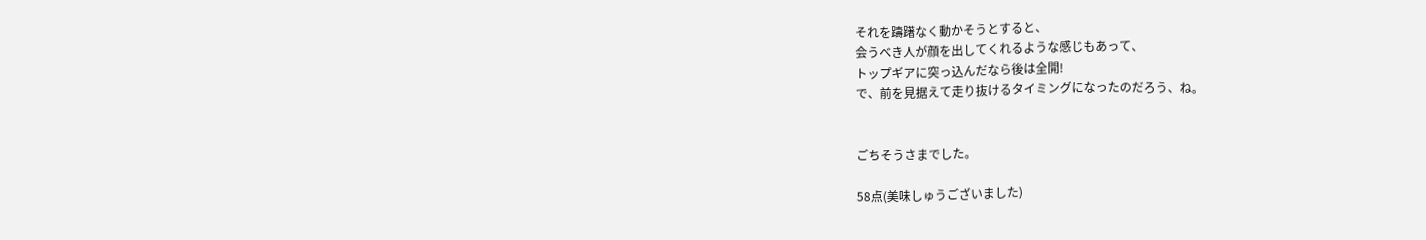それを躊躇なく動かそうとすると、
会うべき人が顔を出してくれるような感じもあって、
トップギアに突っ込んだなら後は全開!
で、前を見据えて走り抜けるタイミングになったのだろう、ね。


ごちそうさまでした。

58点(美味しゅうございました)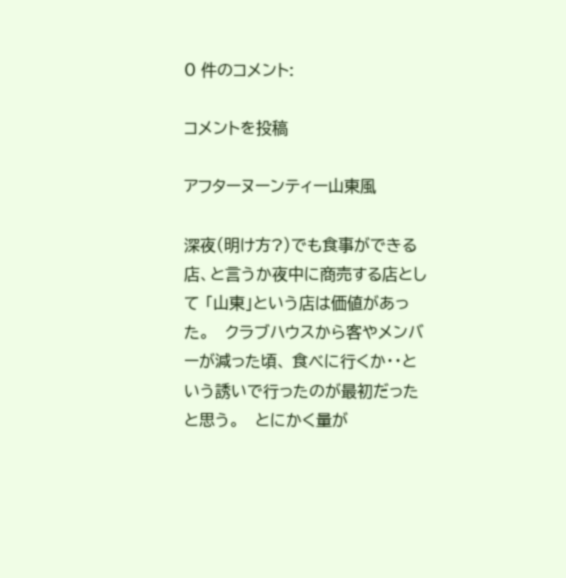0 件のコメント:

コメントを投稿

アフターヌーンティー山東風

深夜(明け方?)でも食事ができる店、と言うか夜中に商売する店として 「山東」という店は価値があった。   クラブハウスから客やメンバーが減った頃、 食べに行くか・・という誘いで行ったのが最初だったと思う。   とにかく量が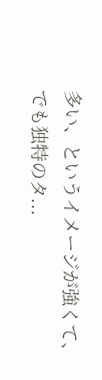多い、というイメージが強くて、 でも独特のタ...